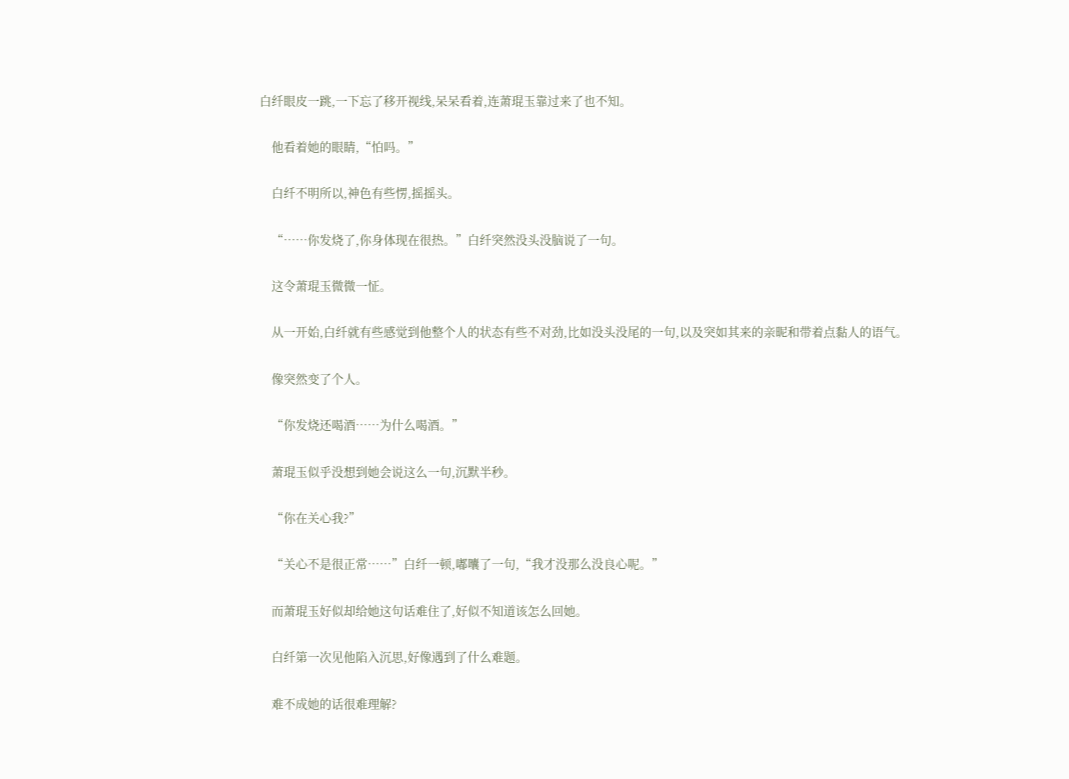白纤眼皮一跳,一下忘了移开视线,呆呆看着,连萧琨玉靠过来了也不知。

    他看着她的眼睛,“怕吗。”

    白纤不明所以,神色有些愣,摇摇头。

    “……你发烧了,你身体现在很热。”白纤突然没头没脑说了一句。

    这令萧琨玉微微一怔。

    从一开始,白纤就有些感觉到他整个人的状态有些不对劲,比如没头没尾的一句,以及突如其来的亲昵和带着点黏人的语气。

    像突然变了个人。

    “你发烧还喝酒……为什么喝酒。”

    萧琨玉似乎没想到她会说这么一句,沉默半秒。

    “你在关心我?”

    “关心不是很正常……”白纤一顿,嘟囔了一句,“我才没那么没良心呢。”

    而萧琨玉好似却给她这句话难住了,好似不知道该怎么回她。

    白纤第一次见他陷入沉思,好像遇到了什么难题。

    难不成她的话很难理解?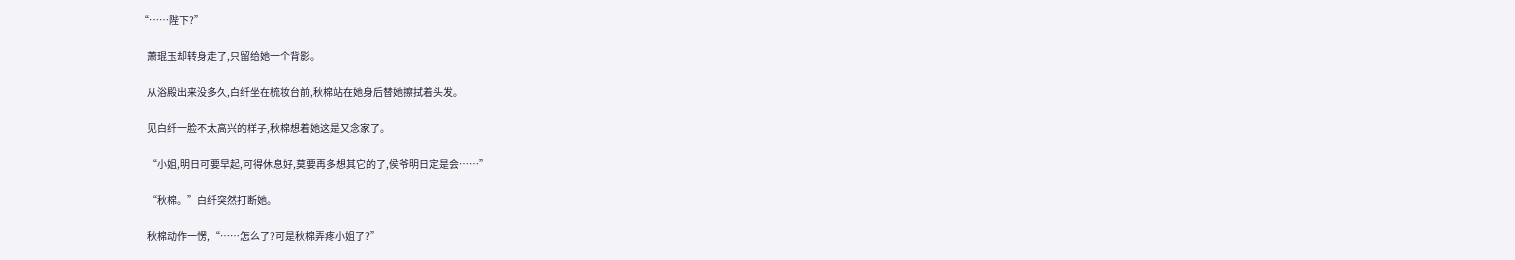“……陛下?”

    萧琨玉却转身走了,只留给她一个背影。

    从浴殿出来没多久,白纤坐在梳妆台前,秋棉站在她身后替她擦拭着头发。

    见白纤一脸不太高兴的样子,秋棉想着她这是又念家了。

    “小姐,明日可要早起,可得休息好,莫要再多想其它的了,侯爷明日定是会……”

    “秋棉。”白纤突然打断她。

    秋棉动作一愣,“……怎么了?可是秋棉弄疼小姐了?”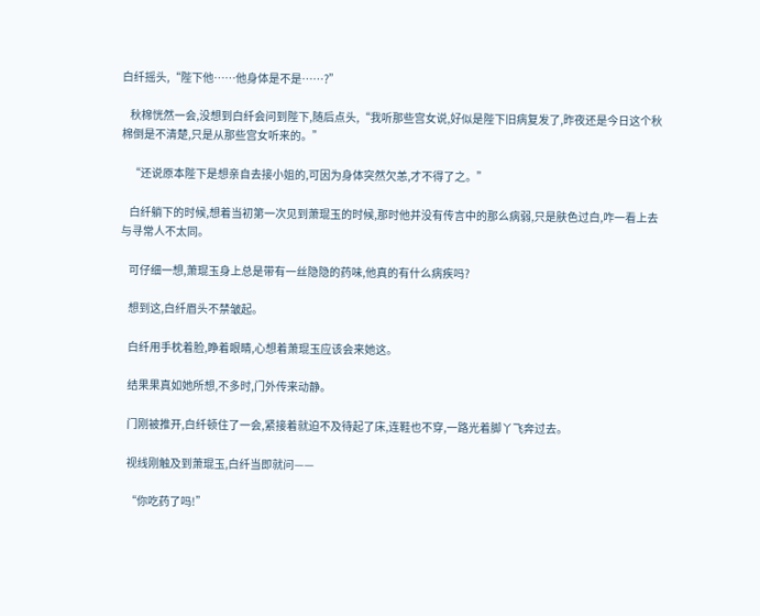白纤摇头,“陛下他……他身体是不是……?”

    秋棉恍然一会,没想到白纤会问到陛下,随后点头,“我听那些宫女说,好似是陛下旧病复发了,昨夜还是今日这个秋棉倒是不清楚,只是从那些宫女听来的。”

    “还说原本陛下是想亲自去接小姐的,可因为身体突然欠恙,才不得了之。”

    白纤躺下的时候,想着当初第一次见到萧琨玉的时候,那时他并没有传言中的那么病弱,只是肤色过白,咋一看上去与寻常人不太同。

    可仔细一想,萧琨玉身上总是带有一丝隐隐的药味,他真的有什么病疾吗?

    想到这,白纤眉头不禁皱起。

    白纤用手枕着脸,睁着眼睛,心想着萧琨玉应该会来她这。

    结果果真如她所想,不多时,门外传来动静。

    门刚被推开,白纤顿住了一会,紧接着就迫不及待起了床,连鞋也不穿,一路光着脚丫飞奔过去。

    视线刚触及到萧琨玉,白纤当即就问——

    “你吃药了吗!”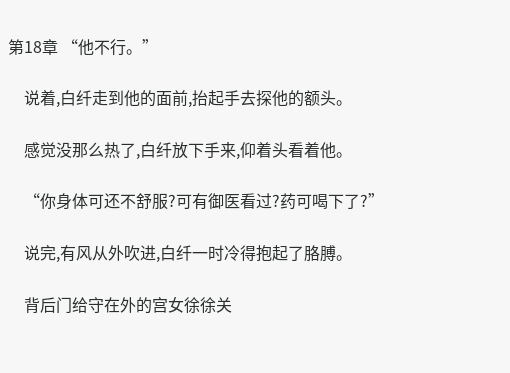第18章 “他不行。”

    说着,白纤走到他的面前,抬起手去探他的额头。

    感觉没那么热了,白纤放下手来,仰着头看着他。

    “你身体可还不舒服?可有御医看过?药可喝下了?”

    说完,有风从外吹进,白纤一时冷得抱起了胳膊。

    背后门给守在外的宫女徐徐关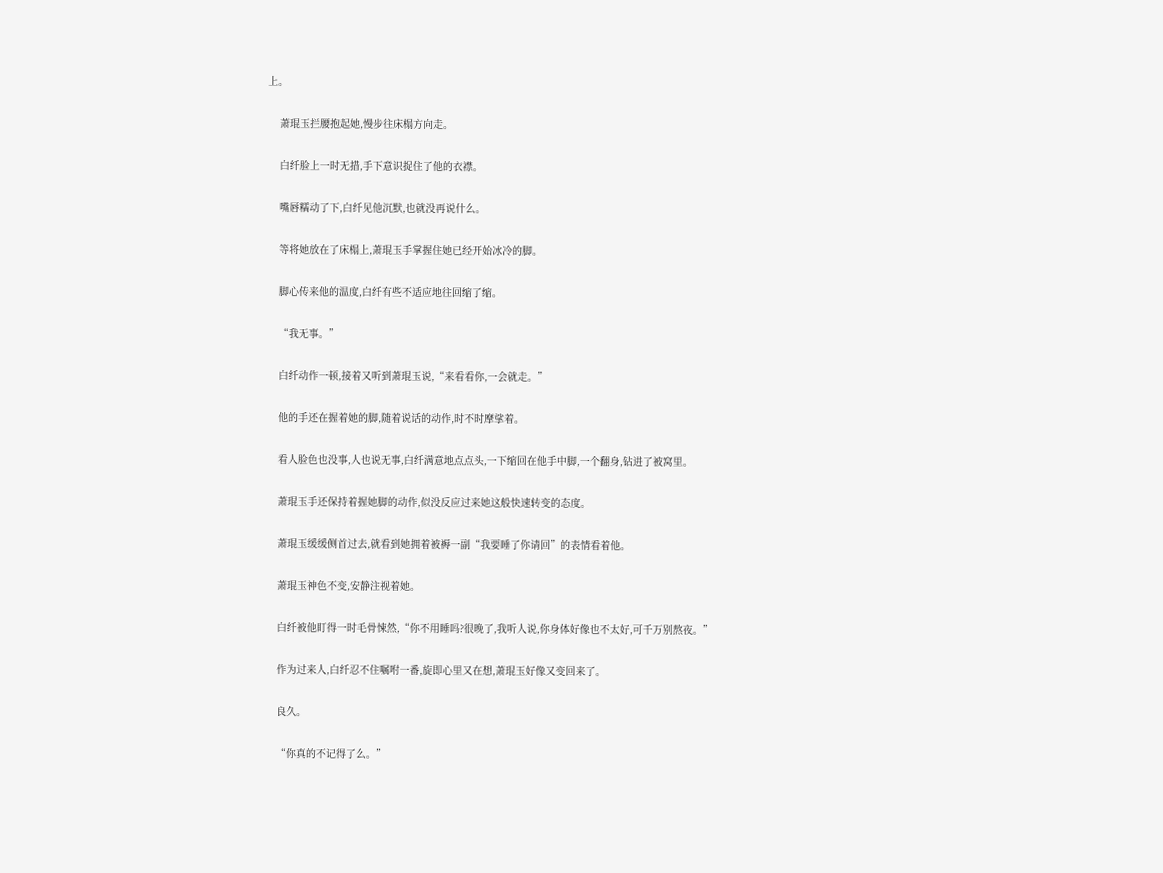上。

    萧琨玉拦腰抱起她,慢步往床榻方向走。

    白纤脸上一时无措,手下意识捉住了他的衣襟。

    嘴唇糯动了下,白纤见他沉默,也就没再说什么。

    等将她放在了床榻上,萧琨玉手掌握住她已经开始冰冷的脚。

    脚心传来他的温度,白纤有些不适应地往回缩了缩。

    “我无事。”

    白纤动作一顿,接着又听到萧琨玉说,“来看看你,一会就走。”

    他的手还在握着她的脚,随着说话的动作,时不时摩挲着。

    看人脸色也没事,人也说无事,白纤满意地点点头,一下缩回在他手中脚,一个翻身,钻进了被窝里。

    萧琨玉手还保持着握她脚的动作,似没反应过来她这般快速转变的态度。

    萧琨玉缓缓侧首过去,就看到她拥着被褥一副“我要睡了你请回”的表情看着他。

    萧琨玉神色不变,安静注视着她。

    白纤被他盯得一时毛骨悚然,“你不用睡吗?很晚了,我听人说,你身体好像也不太好,可千万别熬夜。”

    作为过来人,白纤忍不住嘱咐一番,旋即心里又在想,萧琨玉好像又变回来了。

    良久。

    “你真的不记得了么。”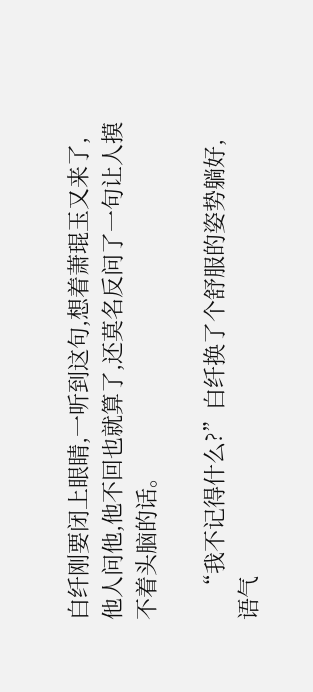白纤刚要闭上眼睛,一听到这句,想着萧琨玉又来了,他人问他,他不回也就算了,还莫名反问了一句让人摸不着头脑的话。

    “我不记得什么?”白纤换了个舒服的姿势躺好,语气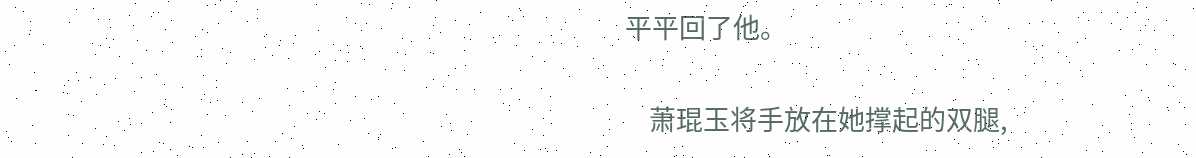平平回了他。

    萧琨玉将手放在她撑起的双腿,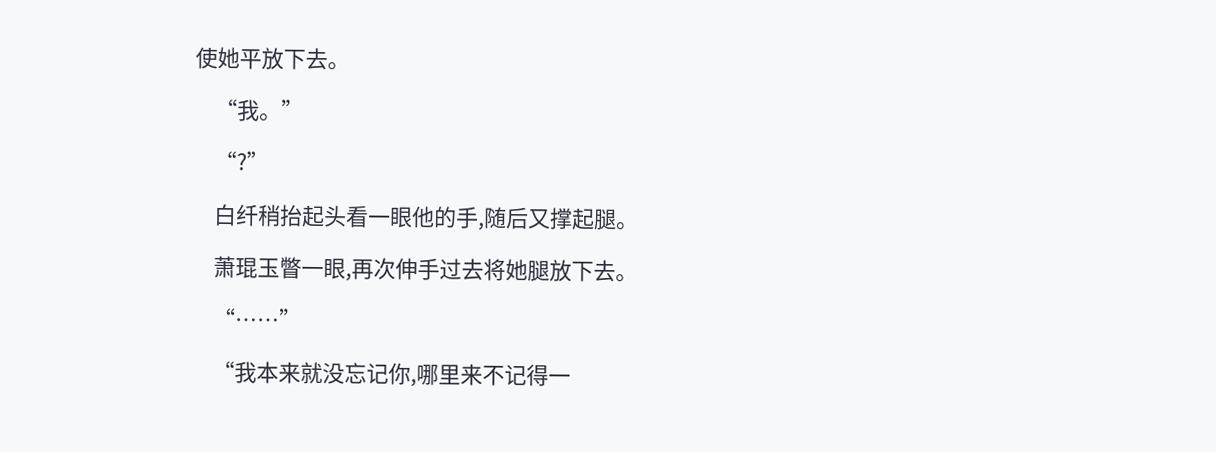使她平放下去。

    “我。”

    “?”

    白纤稍抬起头看一眼他的手,随后又撑起腿。

    萧琨玉瞥一眼,再次伸手过去将她腿放下去。

    “……”

    “我本来就没忘记你,哪里来不记得一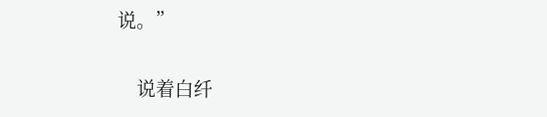说。”

    说着白纤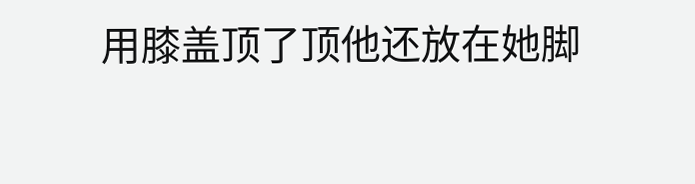用膝盖顶了顶他还放在她脚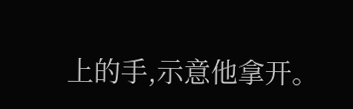上的手,示意他拿开。